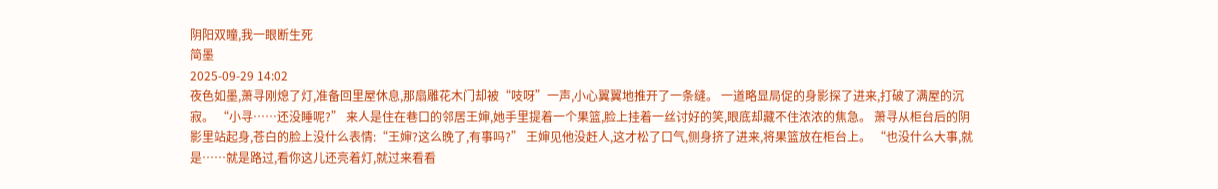阴阳双瞳,我一眼断生死
简墨
2025-09-29 14:02
夜色如墨,萧寻刚熄了灯,准备回里屋休息,那扇雕花木门却被“吱呀”一声,小心翼翼地推开了一条缝。 一道略显局促的身影探了进来,打破了满屋的沉寂。 “小寻……还没睡呢?” 来人是住在巷口的邻居王婶,她手里提着一个果篮,脸上挂着一丝讨好的笑,眼底却藏不住浓浓的焦急。 萧寻从柜台后的阴影里站起身,苍白的脸上没什么表情:“王婶?这么晚了,有事吗?” 王婶见他没赶人,这才松了口气,侧身挤了进来,将果篮放在柜台上。 “也没什么大事,就是……就是路过,看你这儿还亮着灯,就过来看看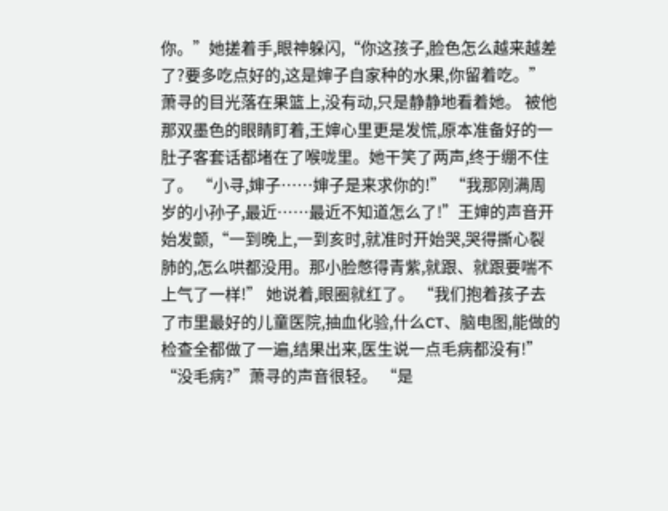你。”她搓着手,眼神躲闪,“你这孩子,脸色怎么越来越差了?要多吃点好的,这是婶子自家种的水果,你留着吃。” 萧寻的目光落在果篮上,没有动,只是静静地看着她。 被他那双墨色的眼睛盯着,王婶心里更是发慌,原本准备好的一肚子客套话都堵在了喉咙里。她干笑了两声,终于绷不住了。 “小寻,婶子……婶子是来求你的!” “我那刚满周岁的小孙子,最近……最近不知道怎么了!”王婶的声音开始发颤,“一到晚上,一到亥时,就准时开始哭,哭得撕心裂肺的,怎么哄都没用。那小脸憋得青紫,就跟、就跟要喘不上气了一样!” 她说着,眼圈就红了。 “我们抱着孩子去了市里最好的儿童医院,抽血化验,什么CT、脑电图,能做的检查全都做了一遍,结果出来,医生说一点毛病都没有!” “没毛病?”萧寻的声音很轻。 “是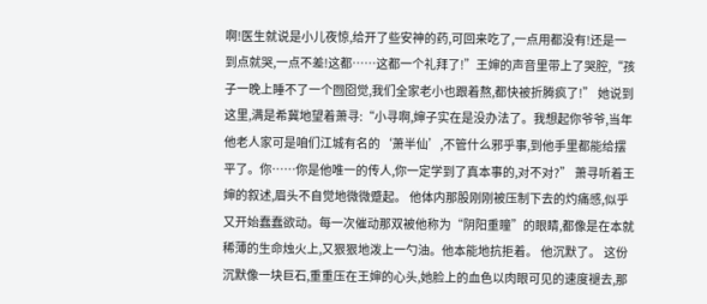啊!医生就说是小儿夜惊,给开了些安神的药,可回来吃了,一点用都没有!还是一到点就哭,一点不差!这都……这都一个礼拜了!”王婶的声音里带上了哭腔,“孩子一晚上睡不了一个囫囵觉,我们全家老小也跟着熬,都快被折腾疯了!” 她说到这里,满是希冀地望着萧寻:“小寻啊,婶子实在是没办法了。我想起你爷爷,当年他老人家可是咱们江城有名的‘萧半仙’,不管什么邪乎事,到他手里都能给摆平了。你……你是他唯一的传人,你一定学到了真本事的,对不对?” 萧寻听着王婶的叙述,眉头不自觉地微微蹙起。 他体内那股刚刚被压制下去的灼痛感,似乎又开始蠢蠢欲动。每一次催动那双被他称为“阴阳重瞳”的眼睛,都像是在本就稀薄的生命烛火上,又狠狠地泼上一勺油。他本能地抗拒着。 他沉默了。 这份沉默像一块巨石,重重压在王婶的心头,她脸上的血色以肉眼可见的速度褪去,那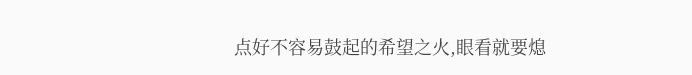点好不容易鼓起的希望之火,眼看就要熄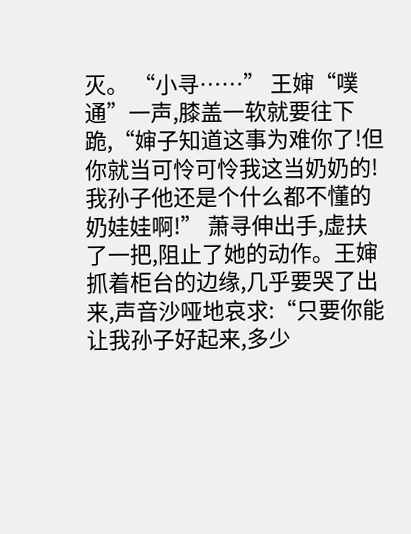灭。 “小寻……” 王婶“噗通”一声,膝盖一软就要往下跪,“婶子知道这事为难你了!但你就当可怜可怜我这当奶奶的!我孙子他还是个什么都不懂的奶娃娃啊!” 萧寻伸出手,虚扶了一把,阻止了她的动作。王婶抓着柜台的边缘,几乎要哭了出来,声音沙哑地哀求:“只要你能让我孙子好起来,多少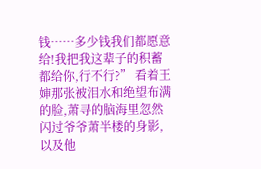钱……多少钱我们都愿意给!我把我这辈子的积蓄都给你,行不行?” 看着王婶那张被泪水和绝望布满的脸,萧寻的脑海里忽然闪过爷爷萧半楼的身影,以及他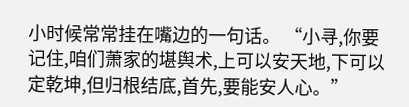小时候常常挂在嘴边的一句话。 “小寻,你要记住,咱们萧家的堪舆术,上可以安天地,下可以定乾坤,但归根结底,首先,要能安人心。”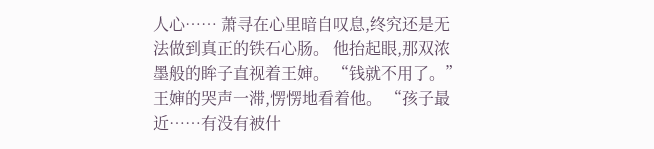人心…… 萧寻在心里暗自叹息,终究还是无法做到真正的铁石心肠。 他抬起眼,那双浓墨般的眸子直视着王婶。 “钱就不用了。” 王婶的哭声一滞,愣愣地看着他。 “孩子最近……有没有被什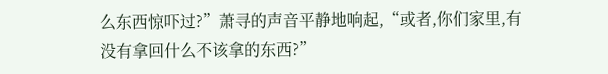么东西惊吓过?”萧寻的声音平静地响起,“或者,你们家里,有没有拿回什么不该拿的东西?”